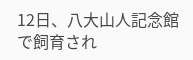12日、八大山人記念館で飼育され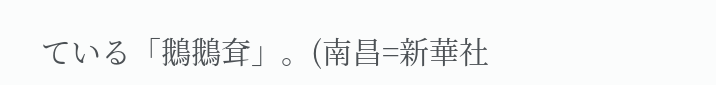ている「鵝鵝耷」。(南昌=新華社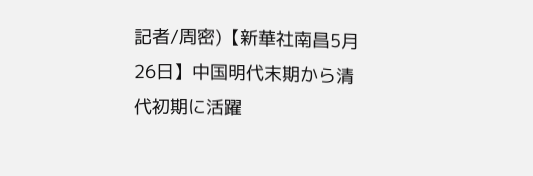記者/周密)【新華社南昌5月26日】中国明代末期から清代初期に活躍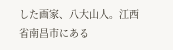した画家、八大山人。江西省南昌市にある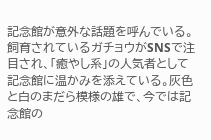記念館が意外な話題を呼んでいる。飼育されているガチョウがSNSで注目され、「癒やし系」の人気者として記念館に温かみを添えている。灰色と白のまだら模様の雄で、今では記念館の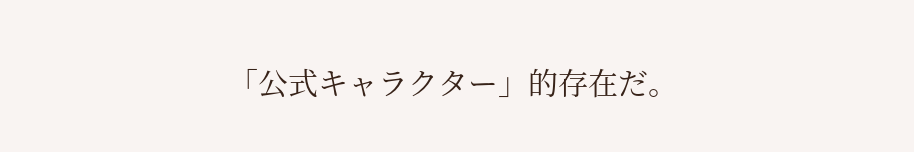「公式キャラクター」的存在だ。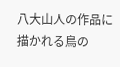八大山人の作品に描かれる鳥の